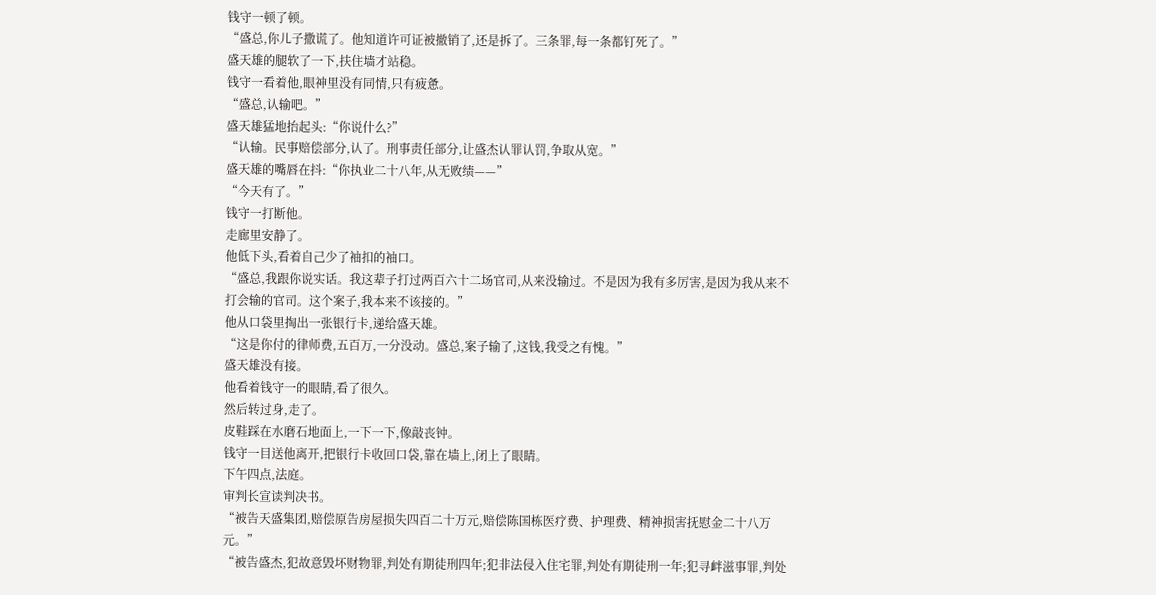钱守一顿了顿。
“盛总,你儿子撒谎了。他知道许可证被撤销了,还是拆了。三条罪,每一条都钉死了。”
盛天雄的腿软了一下,扶住墙才站稳。
钱守一看着他,眼神里没有同情,只有疲惫。
“盛总,认输吧。”
盛天雄猛地抬起头:“你说什么?”
“认输。民事赔偿部分,认了。刑事责任部分,让盛杰认罪认罚,争取从宽。”
盛天雄的嘴唇在抖:“你执业二十八年,从无败绩——”
“今天有了。”
钱守一打断他。
走廊里安静了。
他低下头,看着自己少了袖扣的袖口。
“盛总,我跟你说实话。我这辈子打过两百六十二场官司,从来没输过。不是因为我有多厉害,是因为我从来不打会输的官司。这个案子,我本来不该接的。”
他从口袋里掏出一张银行卡,递给盛天雄。
“这是你付的律师费,五百万,一分没动。盛总,案子输了,这钱,我受之有愧。”
盛天雄没有接。
他看着钱守一的眼睛,看了很久。
然后转过身,走了。
皮鞋踩在水磨石地面上,一下一下,像敲丧钟。
钱守一目送他离开,把银行卡收回口袋,靠在墙上,闭上了眼睛。
下午四点,法庭。
审判长宣读判决书。
“被告天盛集团,赔偿原告房屋损失四百二十万元,赔偿陈国栋医疗费、护理费、精神损害抚慰金二十八万元。”
“被告盛杰,犯故意毁坏财物罪,判处有期徒刑四年;犯非法侵入住宅罪,判处有期徒刑一年;犯寻衅滋事罪,判处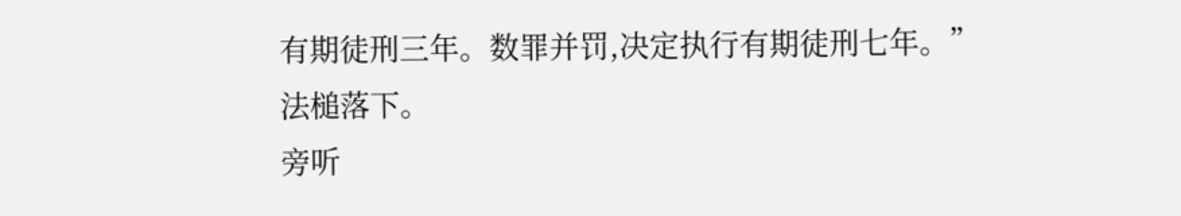有期徒刑三年。数罪并罚,决定执行有期徒刑七年。”
法槌落下。
旁听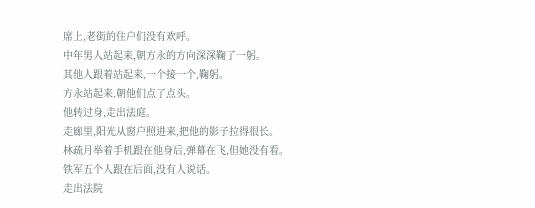席上,老街的住户们没有欢呼。
中年男人站起来,朝方永的方向深深鞠了一躬。
其他人跟着站起来,一个接一个,鞠躬。
方永站起来,朝他们点了点头。
他转过身,走出法庭。
走廊里,阳光从窗户照进来,把他的影子拉得很长。
林疏月举着手机跟在他身后,弹幕在飞,但她没有看。
铁军五个人跟在后面,没有人说话。
走出法院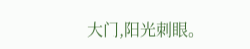大门,阳光刺眼。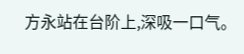方永站在台阶上,深吸一口气。